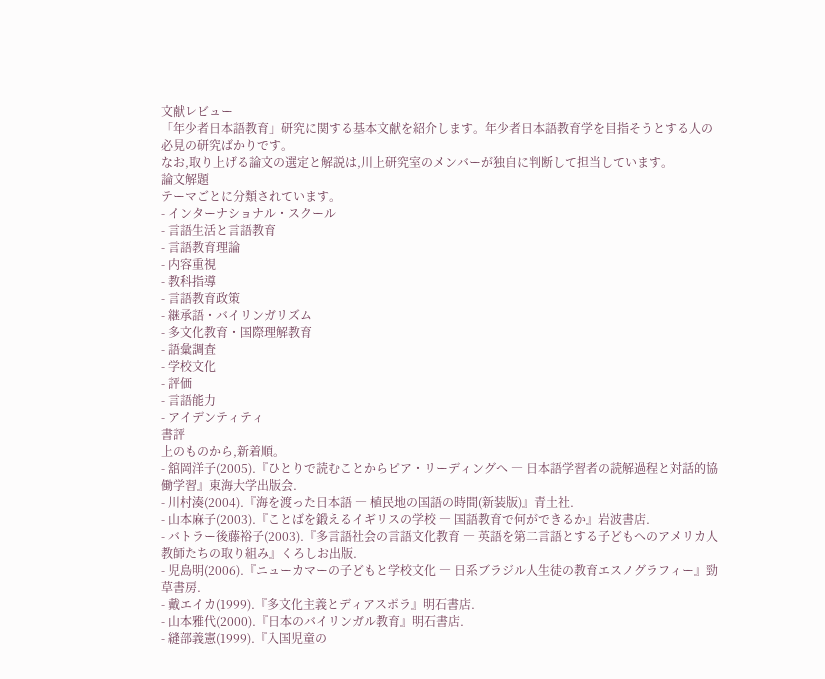文献レビュー
「年少者日本語教育」研究に関する基本文献を紹介します。年少者日本語教育学を目指そうとする人の必見の研究ばかりです。
なお,取り上げる論文の選定と解説は,川上研究室のメンバーが独自に判断して担当しています。
論文解題
テーマごとに分類されています。
- インターナショナル・スクール
- 言語生活と言語教育
- 言語教育理論
- 内容重視
- 教科指導
- 言語教育政策
- 継承語・バイリンガリズム
- 多文化教育・国際理解教育
- 語彙調査
- 学校文化
- 評価
- 言語能力
- アイデンティティ
書評
上のものから,新着順。
- 舘岡洋子(2005).『ひとりで読むことからピア・リーディングへ ― 日本語学習者の読解過程と対話的協働学習』東海大学出版会.
- 川村湊(2004).『海を渡った日本語 ― 植民地の国語の時間(新装版)』青土社.
- 山本麻子(2003).『ことばを鍛えるイギリスの学校 ― 国語教育で何ができるか』岩波書店.
- バトラー後藤裕子(2003).『多言語社会の言語文化教育 ― 英語を第二言語とする子どもへのアメリカ人教師たちの取り組み』くろしお出版.
- 児島明(2006).『ニューカマーの子どもと学校文化 ― 日系ブラジル人生徒の教育エスノグラフィー』勁草書房.
- 戴エイカ(1999).『多文化主義とディアスポラ』明石書店.
- 山本雅代(2000).『日本のバイリンガル教育』明石書店.
- 縫部義憲(1999).『入国児童の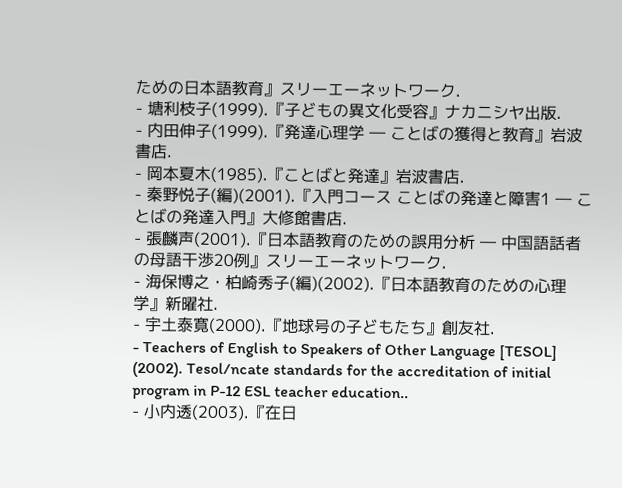ための日本語教育』スリーエーネットワーク.
- 塘利枝子(1999).『子どもの異文化受容』ナカニシヤ出版.
- 内田伸子(1999).『発達心理学 ― ことばの獲得と教育』岩波書店.
- 岡本夏木(1985).『ことばと発達』岩波書店.
- 秦野悦子(編)(2001).『入門コース ことばの発達と障害1 ― ことばの発達入門』大修館書店.
- 張麟声(2001).『日本語教育のための誤用分析 ― 中国語話者の母語干渉20例』スリーエーネットワーク.
- 海保博之・柏崎秀子(編)(2002).『日本語教育のための心理学』新曜社.
- 宇土泰寛(2000).『地球号の子どもたち』創友社.
- Teachers of English to Speakers of Other Language [TESOL] (2002). Tesol/ncate standards for the accreditation of initial program in P-12 ESL teacher education..
- 小内透(2003).『在日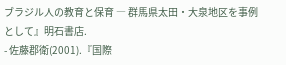ブラジル人の教育と保育 ― 群馬県太田・大泉地区を事例として』明石書店.
- 佐藤郡衛(2001).『国際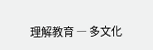理解教育 ― 多文化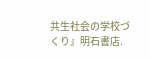共生社会の学校づくり』明石書店.